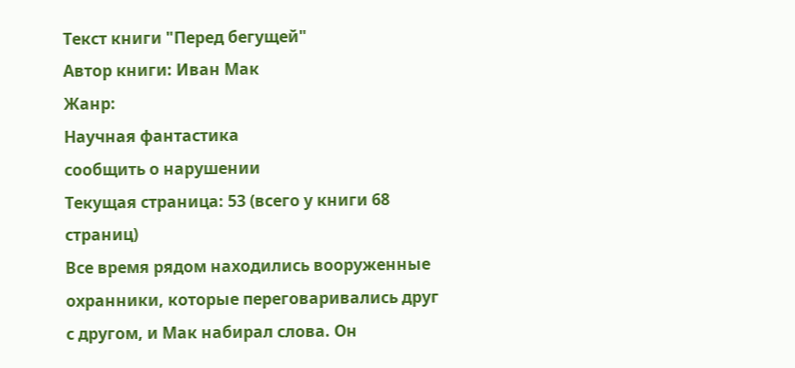Текст книги "Перед бегущей"
Автор книги: Иван Мак
Жанр:
Научная фантастика
сообщить о нарушении
Текущая страница: 53 (всего у книги 68 страниц)
Все время рядом находились вооруженные охранники, которые переговаривались друг с другом, и Мак набирал слова. Он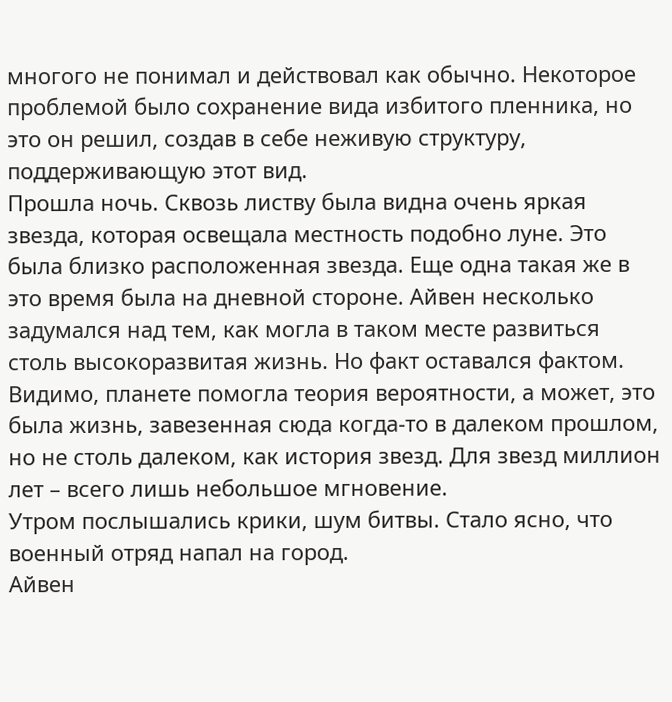многого не понимал и действовал как обычно. Некоторое проблемой было сохранение вида избитого пленника, но это он решил, создав в себе неживую структуру, поддерживающую этот вид.
Прошла ночь. Сквозь листву была видна очень яркая звезда, которая освещала местность подобно луне. Это была близко расположенная звезда. Еще одна такая же в это время была на дневной стороне. Айвен несколько задумался над тем, как могла в таком месте развиться столь высокоразвитая жизнь. Но факт оставался фактом. Видимо, планете помогла теория вероятности, а может, это была жизнь, завезенная сюда когда-то в далеком прошлом, но не столь далеком, как история звезд. Для звезд миллион лет – всего лишь небольшое мгновение.
Утром послышались крики, шум битвы. Стало ясно, что военный отряд напал на город.
Айвен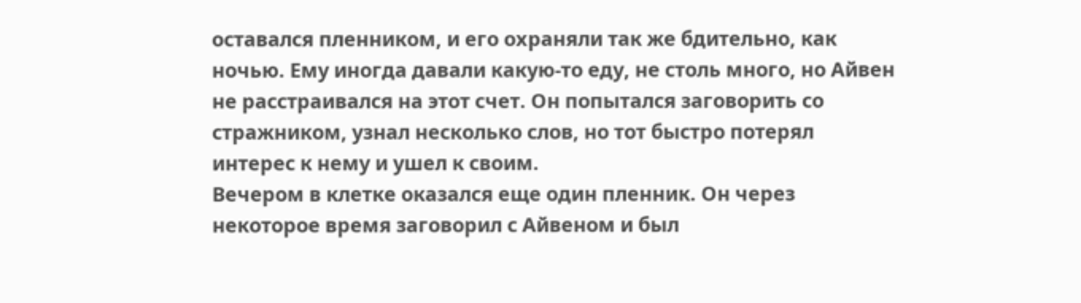оставался пленником, и его охраняли так же бдительно, как ночью. Ему иногда давали какую-то еду, не столь много, но Айвен не расстраивался на этот счет. Он попытался заговорить со стражником, узнал несколько слов, но тот быстро потерял интерес к нему и ушел к своим.
Вечером в клетке оказался еще один пленник. Он через некоторое время заговорил с Айвеном и был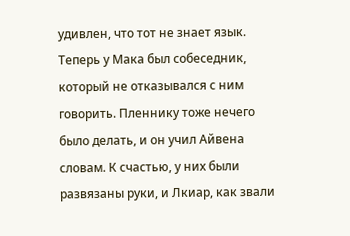удивлен, что тот не знает язык. Теперь у Мака был собеседник, который не отказывался с ним говорить. Пленнику тоже нечего было делать, и он учил Айвена словам. К счастью, у них были развязаны руки, и Лкиар, как звали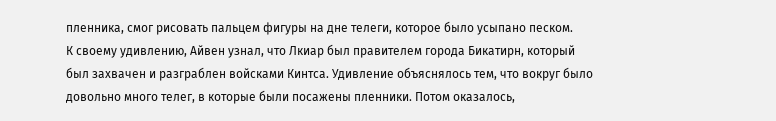пленника, смог рисовать пальцем фигуры на дне телеги, которое было усыпано песком.
К своему удивлению, Айвен узнал, что Лкиар был правителем города Бикатирн, который был захвачен и разграблен войсками Кинтса. Удивление объяснялось тем, что вокруг было довольно много телег, в которые были посажены пленники. Потом оказалось,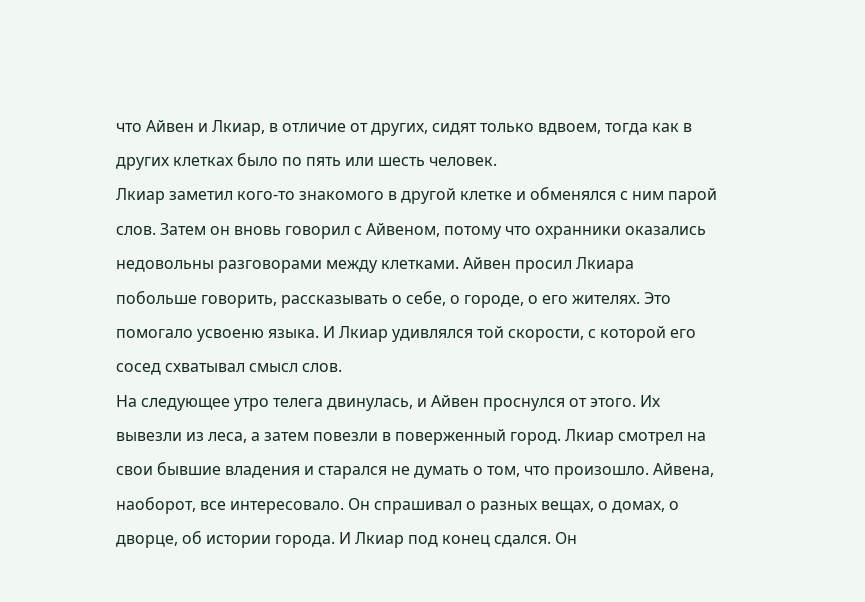что Айвен и Лкиар, в отличие от других, сидят только вдвоем, тогда как в других клетках было по пять или шесть человек.
Лкиар заметил кого-то знакомого в другой клетке и обменялся с ним парой слов. Затем он вновь говорил с Айвеном, потому что охранники оказались недовольны разговорами между клетками. Айвен просил Лкиара побольше говорить, рассказывать о себе, о городе, о его жителях. Это помогало усвоеню языка. И Лкиар удивлялся той скорости, с которой его сосед схватывал смысл слов.
На следующее утро телега двинулась, и Айвен проснулся от этого. Их вывезли из леса, а затем повезли в поверженный город. Лкиар смотрел на свои бывшие владения и старался не думать о том, что произошло. Айвена, наоборот, все интересовало. Он спрашивал о разных вещах, о домах, о дворце, об истории города. И Лкиар под конец сдался. Он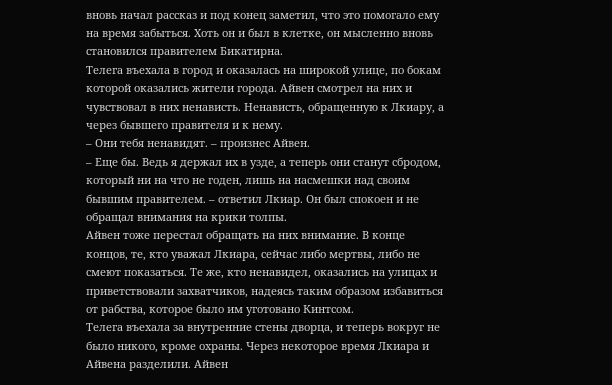вновь начал рассказ и под конец заметил, что это помогало ему на время забыться. Хоть он и был в клетке, он мысленно вновь становился правителем Бикатирна.
Телега въехала в город и оказалась на широкой улице, по бокам которой оказались жители города. Айвен смотрел на них и чувствовал в них ненависть. Ненависть, обращенную к Лкиару, а через бывшего правителя и к нему.
– Они тебя ненавидят. – произнес Айвен.
– Еще бы. Ведь я держал их в узде, а теперь они станут сбродом, который ни на что не годен, лишь на насмешки над своим бывшим правителем. – ответил Лкиар. Он был спокоен и не обращал внимания на крики толпы.
Айвен тоже перестал обращать на них внимание. В конце концов, те, кто уважал Лкиара, сейчас либо мертвы, либо не смеют показаться. Те же, кто ненавидел, оказались на улицах и приветствовали захватчиков, надеясь таким образом избавиться от рабства, которое было им уготовано Кинтсом.
Телега въехала за внутренние стены дворца, и теперь вокруг не было никого, кроме охраны. Через некоторое время Лкиара и Айвена разделили. Айвен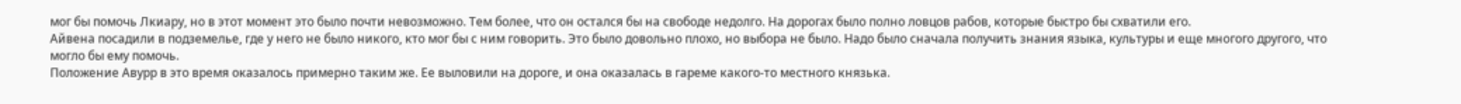мог бы помочь Лкиару, но в этот момент это было почти невозможно. Тем более, что он остался бы на свободе недолго. На дорогах было полно ловцов рабов, которые быстро бы схватили его.
Айвена посадили в подземелье, где у него не было никого, кто мог бы с ним говорить. Это было довольно плохо, но выбора не было. Надо было сначала получить знания языка, культуры и еще многого другого, что могло бы ему помочь.
Положение Авурр в это время оказалось примерно таким же. Ее выловили на дороге, и она оказалась в гареме какого-то местного князька.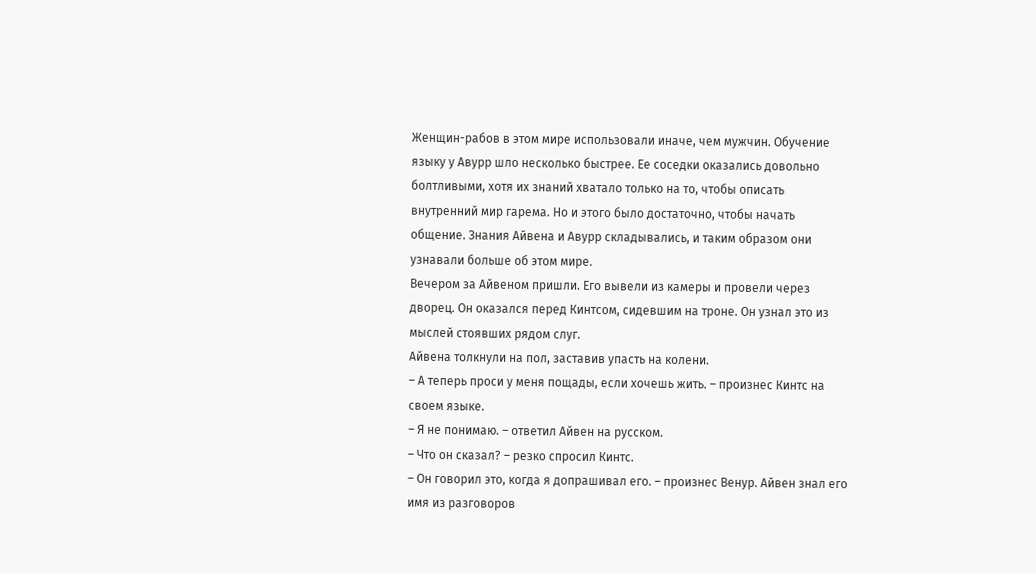Женщин-рабов в этом мире использовали иначе, чем мужчин. Обучение языку у Авурр шло несколько быстрее. Ее соседки оказались довольно болтливыми, хотя их знаний хватало только на то, чтобы описать внутренний мир гарема. Но и этого было достаточно, чтобы начать общение. Знания Айвена и Авурр складывались, и таким образом они узнавали больше об этом мире.
Вечером за Айвеном пришли. Его вывели из камеры и провели через дворец. Он оказался перед Кинтсом, сидевшим на троне. Он узнал это из мыслей стоявших рядом слуг.
Айвена толкнули на пол, заставив упасть на колени.
– А теперь проси у меня пощады, если хочешь жить. – произнес Кинтс на своем языке.
– Я не понимаю. – ответил Айвен на русском.
– Что он сказал? – резко спросил Кинтс.
– Он говорил это, когда я допрашивал его. – произнес Венур. Айвен знал его имя из разговоров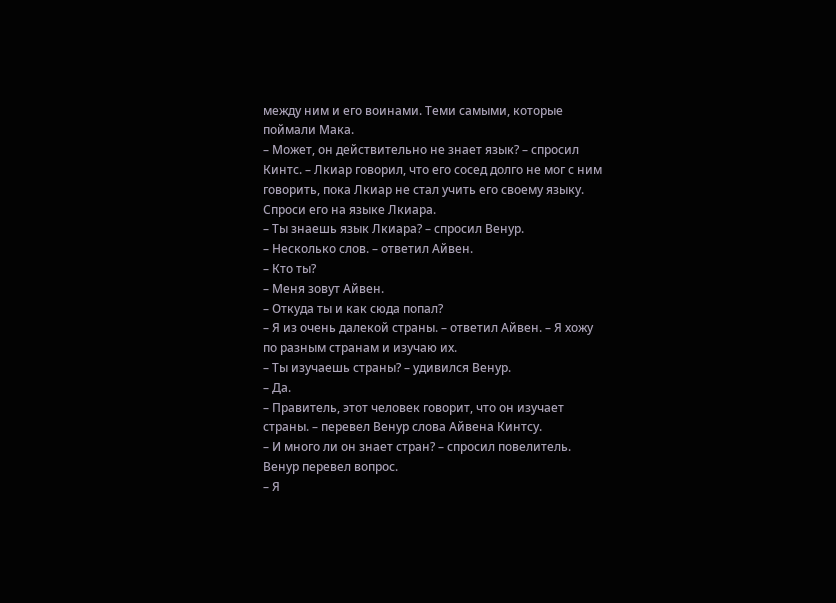между ним и его воинами. Теми самыми, которые поймали Мака.
– Может, он действительно не знает язык? – спросил Кинтс. – Лкиар говорил, что его сосед долго не мог с ним говорить, пока Лкиар не стал учить его своему языку. Спроси его на языке Лкиара.
– Ты знаешь язык Лкиара? – спросил Венур.
– Несколько слов. – ответил Айвен.
– Кто ты?
– Меня зовут Айвен.
– Откуда ты и как сюда попал?
– Я из очень далекой страны. – ответил Айвен. – Я хожу по разным странам и изучаю их.
– Ты изучаешь страны? – удивился Венур.
– Да.
– Правитель, этот человек говорит, что он изучает страны. – перевел Венур слова Айвена Кинтсу.
– И много ли он знает стран? – спросил повелитель. Венур перевел вопрос.
– Я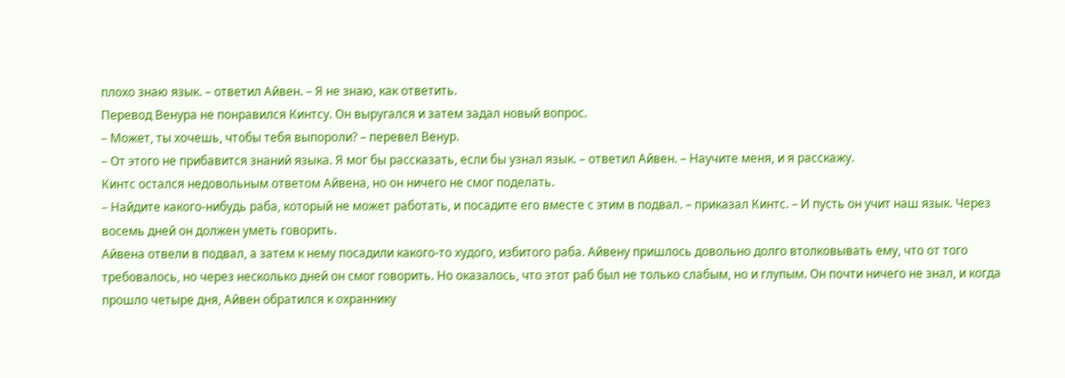плохо знаю язык. – ответил Айвен. – Я не знаю, как ответить.
Перевод Венура не понравился Кинтсу. Он выругался и затем задал новый вопрос.
– Может, ты хочешь, чтобы тебя выпороли? – перевел Венур.
– От этого не прибавится знаний языка. Я мог бы рассказать, если бы узнал язык. – ответил Айвен. – Научите меня, и я расскажу.
Кинтс остался недовольным ответом Айвена, но он ничего не смог поделать.
– Найдите какого-нибудь раба, который не может работать, и посадите его вместе с этим в подвал. – приказал Кинтс. – И пусть он учит наш язык. Через восемь дней он должен уметь говорить.
Айвена отвели в подвал, а затем к нему посадили какого-то худого, избитого раба. Айвену пришлось довольно долго втолковывать ему, что от того требовалось, но через несколько дней он смог говорить. Но оказалось, что этот раб был не только слабым, но и глупым. Он почти ничего не знал, и когда прошло четыре дня, Айвен обратился к охраннику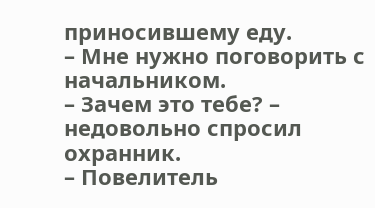приносившему еду.
– Мне нужно поговорить с начальником.
– Зачем это тебе? – недовольно спросил охранник.
– Повелитель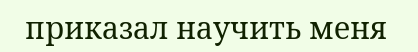приказал научить меня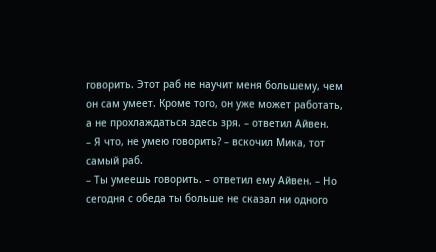говорить. Этот раб не научит меня большему, чем он сам умеет. Кроме того, он уже может работать, а не прохлаждаться здесь зря. – ответил Айвен.
– Я что, не умею говорить? – вскочил Мика, тот самый раб.
– Ты умеешь говорить. – ответил ему Айвен. – Но сегодня с обеда ты больше не сказал ни одного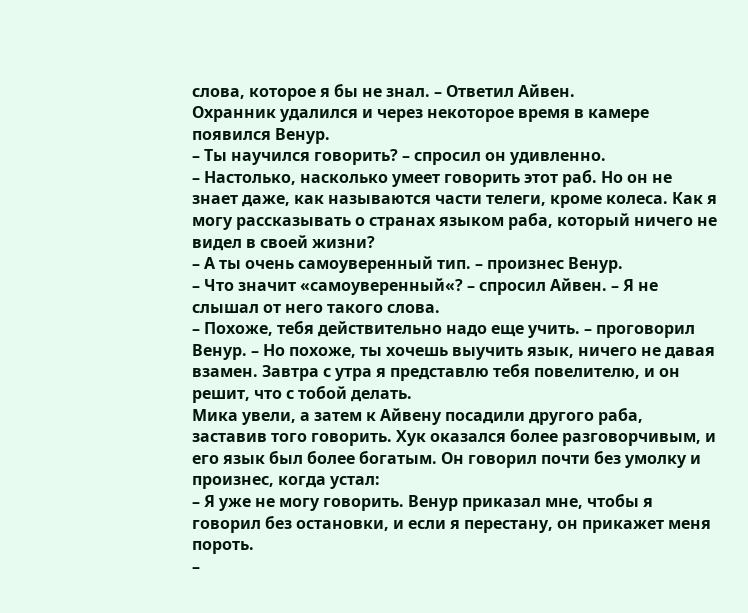слова, которое я бы не знал. – Ответил Айвен.
Охранник удалился и через некоторое время в камере появился Венур.
– Ты научился говорить? – спросил он удивленно.
– Настолько, насколько умеет говорить этот раб. Но он не знает даже, как называются части телеги, кроме колеса. Как я могу рассказывать о странах языком раба, который ничего не видел в своей жизни?
– А ты очень самоуверенный тип. – произнес Венур.
– Что значит «самоуверенный«? – спросил Айвен. – Я не слышал от него такого слова.
– Похоже, тебя действительно надо еще учить. – проговорил Венур. – Но похоже, ты хочешь выучить язык, ничего не давая взамен. Завтра с утра я представлю тебя повелителю, и он решит, что с тобой делать.
Мика увели, а затем к Айвену посадили другого раба, заставив того говорить. Хук оказался более разговорчивым, и его язык был более богатым. Он говорил почти без умолку и произнес, когда устал:
– Я уже не могу говорить. Венур приказал мне, чтобы я говорил без остановки, и если я перестану, он прикажет меня пороть.
–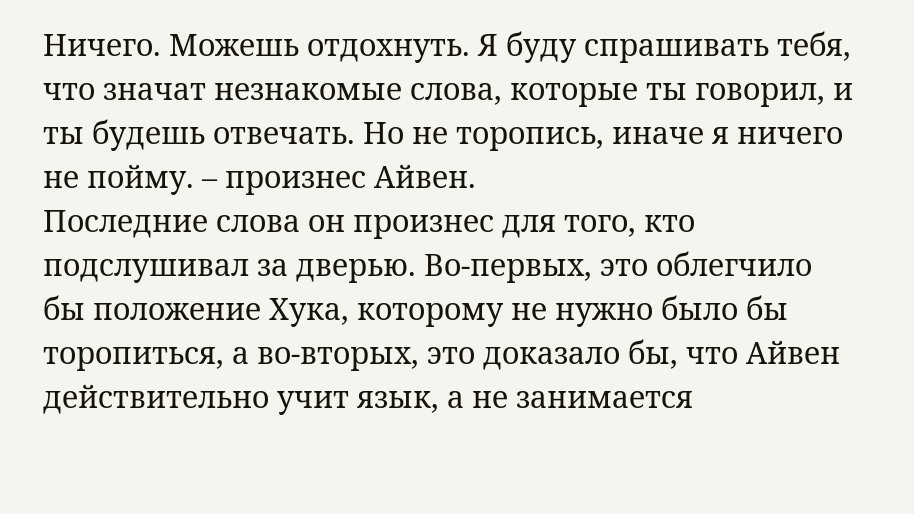Ничего. Можешь отдохнуть. Я буду спрашивать тебя, что значат незнакомые слова, которые ты говорил, и ты будешь отвечать. Но не торопись, иначе я ничего не пойму. – произнес Айвен.
Последние слова он произнес для того, кто подслушивал за дверью. Во-первых, это облегчило бы положение Хука, которому не нужно было бы торопиться, а во-вторых, это доказало бы, что Айвен действительно учит язык, а не занимается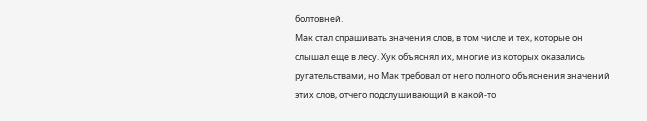болтовней.
Мак стал спрашивать значения слов, в том числе и тех, которые он слышал еще в лесу. Хук объяснял их, многие из которых оказались ругательствами, но Мак требовал от него полного объяснения значений этих слов, отчего подслушивающий в какой-то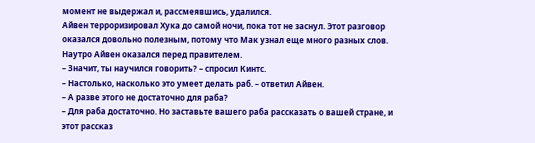момент не выдержал и, рассмеявшись, удалился.
Айвен терроризировал Хука до самой ночи, пока тот не заснул. Этот разговор оказался довольно полезным, потому что Мак узнал еще много разных слов.
Наутро Айвен оказался перед правителем.
– Значит, ты научился говорить? – спросил Кинтс.
– Настолько, насколько это умеет делать раб. – ответил Айвен.
– А разве этого не достаточно для раба?
– Для раба достаточно. Но заставьте вашего раба рассказать о вашей стране, и этот рассказ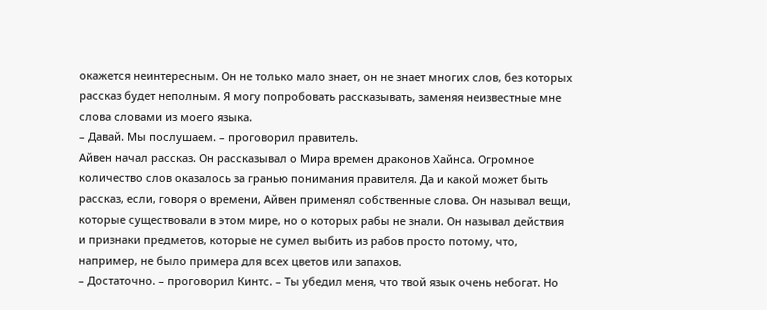окажется неинтересным. Он не только мало знает, он не знает многих слов, без которых рассказ будет неполным. Я могу попробовать рассказывать, заменяя неизвестные мне слова словами из моего языка.
– Давай. Мы послушаем. – проговорил правитель.
Айвен начал рассказ. Он рассказывал о Мира времен драконов Хайнса. Огромное количество слов оказалось за гранью понимания правителя. Да и какой может быть рассказ, если, говоря о времени, Айвен применял собственные слова. Он называл вещи, которые существовали в этом мире, но о которых рабы не знали. Он называл действия и признаки предметов, которые не сумел выбить из рабов просто потому, что, например, не было примера для всех цветов или запахов.
– Достаточно. – проговорил Кинтс. – Ты убедил меня, что твой язык очень небогат. Но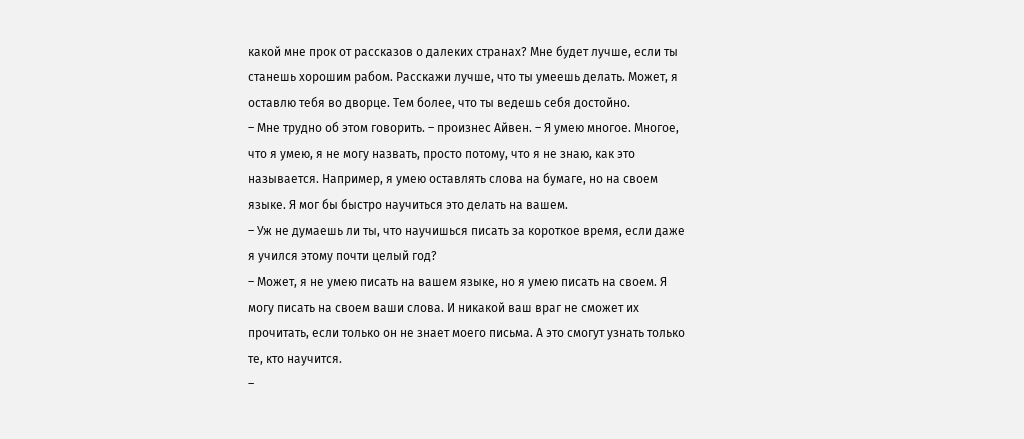какой мне прок от рассказов о далеких странах? Мне будет лучше, если ты станешь хорошим рабом. Расскажи лучше, что ты умеешь делать. Может, я оставлю тебя во дворце. Тем более, что ты ведешь себя достойно.
– Мне трудно об этом говорить. – произнес Айвен. – Я умею многое. Многое, что я умею, я не могу назвать, просто потому, что я не знаю, как это называется. Например, я умею оставлять слова на бумаге, но на своем языке. Я мог бы быстро научиться это делать на вашем.
– Уж не думаешь ли ты, что научишься писать за короткое время, если даже я учился этому почти целый год?
– Может, я не умею писать на вашем языке, но я умею писать на своем. Я могу писать на своем ваши слова. И никакой ваш враг не сможет их прочитать, если только он не знает моего письма. А это смогут узнать только те, кто научится.
–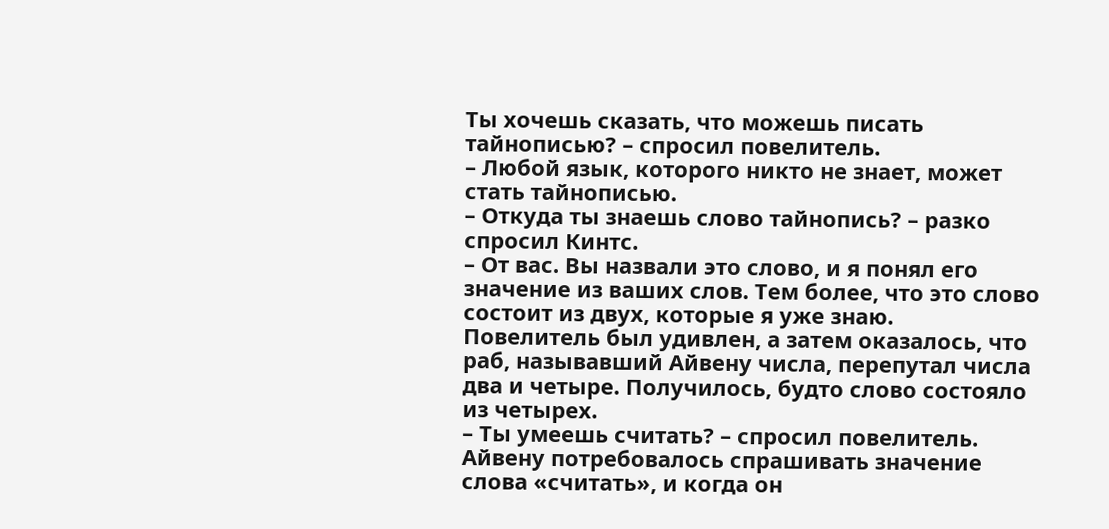Ты хочешь сказать, что можешь писать тайнописью? – спросил повелитель.
– Любой язык, которого никто не знает, может стать тайнописью.
– Откуда ты знаешь слово тайнопись? – разко спросил Кинтс.
– От вас. Вы назвали это слово, и я понял его значение из ваших слов. Тем более, что это слово состоит из двух, которые я уже знаю.
Повелитель был удивлен, а затем оказалось, что раб, называвший Айвену числа, перепутал числа два и четыре. Получилось, будто слово состояло из четырех.
– Ты умеешь считать? – спросил повелитель.
Айвену потребовалось спрашивать значение слова «считать», и когда он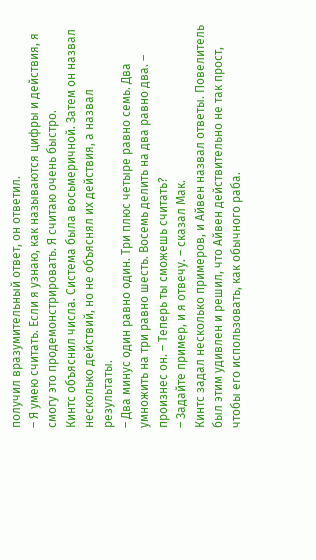получил вразумительный ответ, он ответил.
– Я умею считать. Если я узнаю, как называются цифры и действия, я смогу это продемонстрировать. Я считаю очень быстро.
Кинтс объяснил числа. Система была восьмеричной. Затем он назвал несколько действий, но не объяснял их действия, а назвал результаты.
– Два минус один равно один. Три плюс четыре равно семь. Два умножить на три равно шесть. Восемь делить на два равно два. – произнес он. – Теперь ты сможешь считать?
– Задайте пример, и я отвечу. – сказал Мак.
Кинтс задал несколько примеров, и Айвен назвал ответы. Повелитель был этим удивлен и решил, что Айвен действительно не так прост, чтобы его использовать, как обычного раба.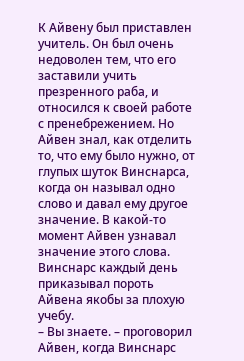К Айвену был приставлен учитель. Он был очень недоволен тем, что его заставили учить презренного раба, и относился к своей работе с пренебрежением. Но Айвен знал, как отделить то, что ему было нужно, от глупых шуток Винснарса, когда он называл одно слово и давал ему другое значение. В какой-то момент Айвен узнавал значение этого слова. Винснарс каждый день приказывал пороть Айвена якобы за плохую учебу.
– Вы знаете. – проговорил Айвен, когда Винснарс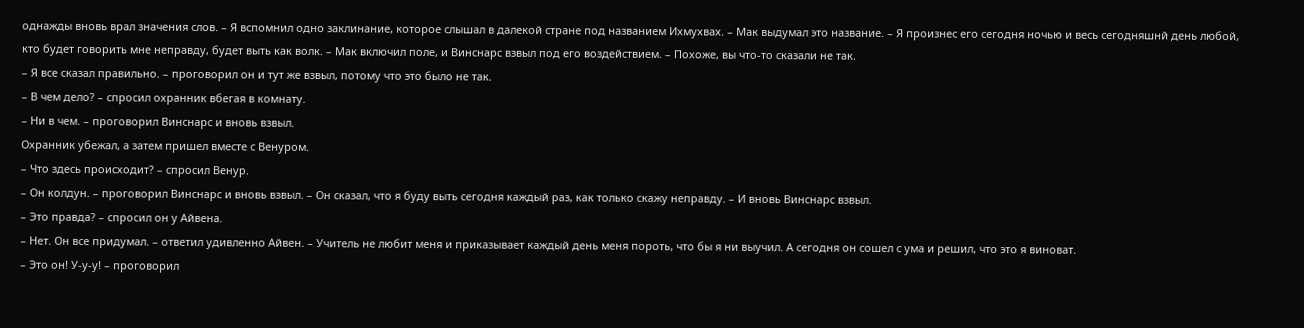однажды вновь врал значения слов. – Я вспомнил одно заклинание, которое слышал в далекой стране под названием Ихмухвах. – Мак выдумал это название. – Я произнес его сегодня ночью и весь сегодняшнй день любой, кто будет говорить мне неправду, будет выть как волк. – Мак включил поле, и Винснарс взвыл под его воздействием. – Похоже, вы что-то сказали не так.
– Я все сказал правильно. – проговорил он и тут же взвыл, потому что это было не так.
– В чем дело? – спросил охранник вбегая в комнату.
– Ни в чем. – проговорил Винснарс и вновь взвыл.
Охранник убежал, а затем пришел вместе с Венуром.
– Что здесь происходит? – спросил Венур.
– Он колдун. – проговорил Винснарс и вновь взвыл. – Он сказал, что я буду выть сегодня каждый раз, как только скажу неправду. – И вновь Винснарс взвыл.
– Это правда? – спросил он у Айвена.
– Нет. Он все придумал. – ответил удивленно Айвен. – Учитель не любит меня и приказывает каждый день меня пороть, что бы я ни выучил. А сегодня он сошел с ума и решил, что это я виноват.
– Это он! У-у-у! – проговорил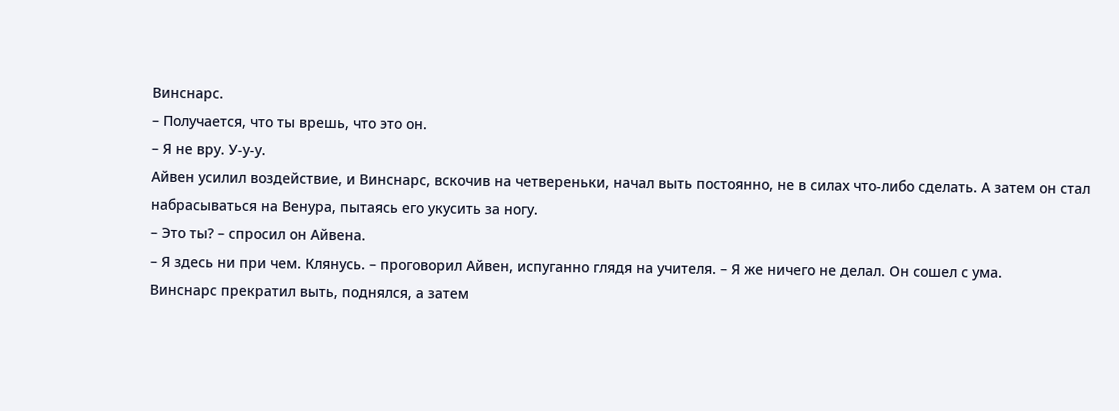Винснарс.
– Получается, что ты врешь, что это он.
– Я не вру. У-у-у.
Айвен усилил воздействие, и Винснарс, вскочив на четвереньки, начал выть постоянно, не в силах что-либо сделать. А затем он стал набрасываться на Венура, пытаясь его укусить за ногу.
– Это ты? – спросил он Айвена.
– Я здесь ни при чем. Клянусь. – проговорил Айвен, испуганно глядя на учителя. – Я же ничего не делал. Он сошел с ума.
Винснарс прекратил выть, поднялся, а затем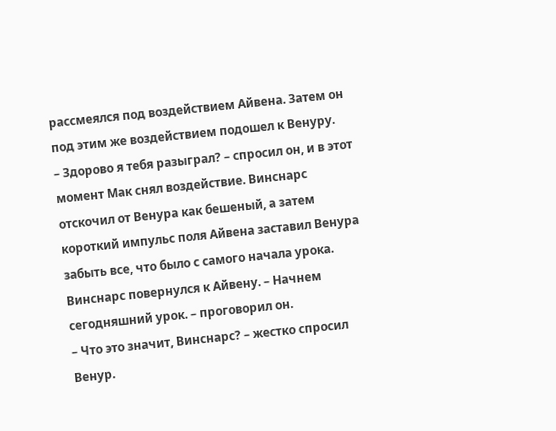рассмеялся под воздействием Айвена. Затем он под этим же воздействием подошел к Венуру.
– Здорово я тебя разыграл? – спросил он, и в этот момент Мак снял воздействие. Винснарс отскочил от Венура как бешеный, а затем короткий импульс поля Айвена заставил Венура забыть все, что было с самого начала урока. Винснарс повернулся к Айвену. – Начнем сегодняшний урок. – проговорил он.
– Что это значит, Винснарс? – жестко спросил Венур.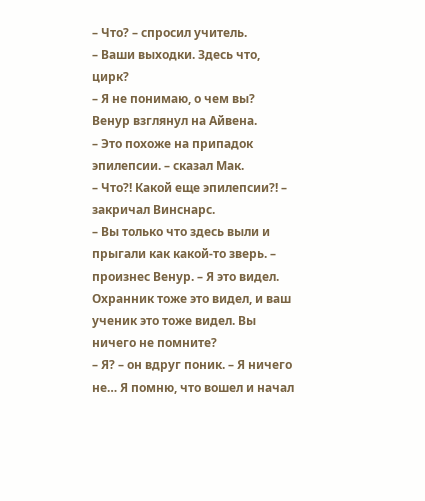– Что? – спросил учитель.
– Ваши выходки. Здесь что, цирк?
– Я не понимаю, о чем вы?
Венур взглянул на Айвена.
– Это похоже на припадок эпилепсии. – сказал Мак.
– Что?! Какой еще эпилепсии?! – закричал Винснарс.
– Вы только что здесь выли и прыгали как какой-то зверь. – произнес Венур. – Я это видел. Охранник тоже это видел, и ваш ученик это тоже видел. Вы ничего не помните?
– Я? – он вдруг поник. – Я ничего не… Я помню, что вошел и начал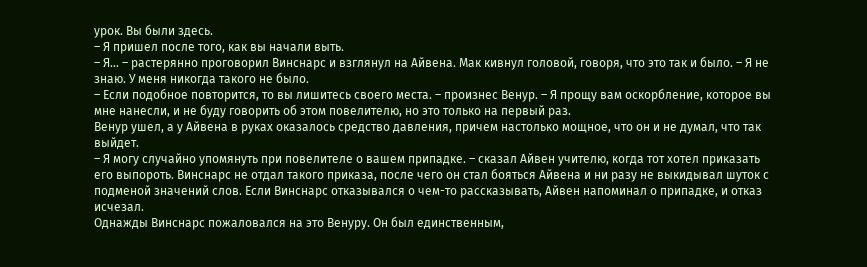урок. Вы были здесь.
– Я пришел после того, как вы начали выть.
– Я… – растерянно проговорил Винснарс и взглянул на Айвена. Мак кивнул головой, говоря, что это так и было. – Я не знаю. У меня никогда такого не было.
– Если подобное повторится, то вы лишитесь своего места. – произнес Венур. – Я прощу вам оскорбление, которое вы мне нанесли, и не буду говорить об этом повелителю, но это только на первый раз.
Венур ушел, а у Айвена в руках оказалось средство давления, причем настолько мощное, что он и не думал, что так выйдет.
– Я могу случайно упомянуть при повелителе о вашем припадке. – сказал Айвен учителю, когда тот хотел приказать его выпороть. Винснарс не отдал такого приказа, после чего он стал бояться Айвена и ни разу не выкидывал шуток с подменой значений слов. Если Винснарс отказывался о чем-то рассказывать, Айвен напоминал о припадке, и отказ исчезал.
Однажды Винснарс пожаловался на это Венуру. Он был единственным,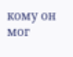кому он мог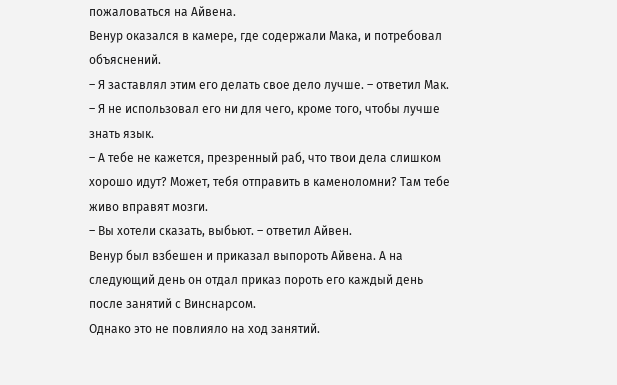пожаловаться на Айвена.
Венур оказался в камере, где содержали Мака, и потребовал объяснений.
– Я заставлял этим его делать свое дело лучше. – ответил Мак. – Я не использовал его ни для чего, кроме того, чтобы лучше знать язык.
– А тебе не кажется, презренный раб, что твои дела слишком хорошо идут? Может, тебя отправить в каменоломни? Там тебе живо вправят мозги.
– Вы хотели сказать, выбьют. – ответил Айвен.
Венур был взбешен и приказал выпороть Айвена. А на следующий день он отдал приказ пороть его каждый день после занятий с Винснарсом.
Однако это не повлияло на ход занятий.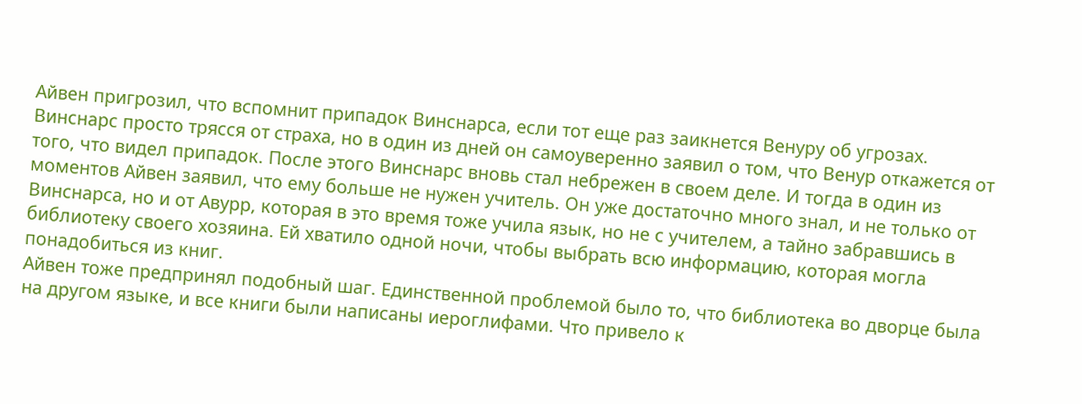Айвен пригрозил, что вспомнит припадок Винснарса, если тот еще раз заикнется Венуру об угрозах.
Винснарс просто трясся от страха, но в один из дней он самоуверенно заявил о том, что Венур откажется от того, что видел припадок. После этого Винснарс вновь стал небрежен в своем деле. И тогда в один из моментов Айвен заявил, что ему больше не нужен учитель. Он уже достаточно много знал, и не только от Винснарса, но и от Авурр, которая в это время тоже учила язык, но не с учителем, а тайно забравшись в библиотеку своего хозяина. Ей хватило одной ночи, чтобы выбрать всю информацию, которая могла понадобиться из книг.
Айвен тоже предпринял подобный шаг. Единственной проблемой было то, что библиотека во дворце была на другом языке, и все книги были написаны иероглифами. Что привело к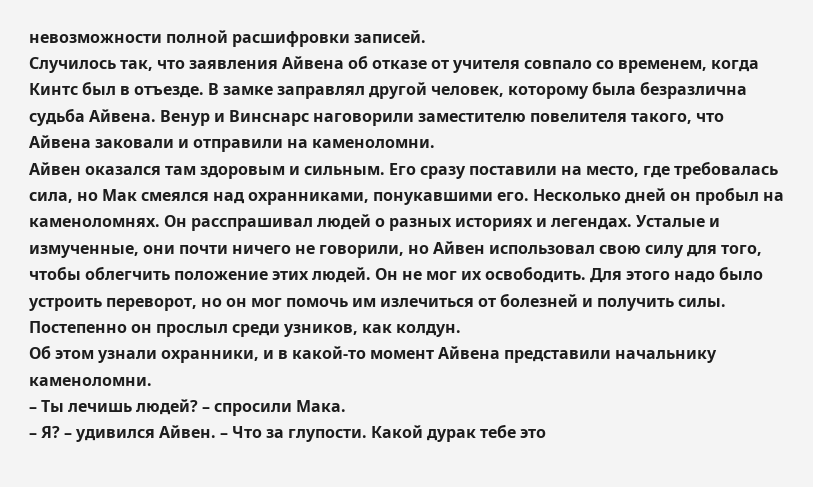невозможности полной расшифровки записей.
Случилось так, что заявления Айвена об отказе от учителя совпало со временем, когда Кинтс был в отъезде. В замке заправлял другой человек, которому была безразлична судьба Айвена. Венур и Винснарс наговорили заместителю повелителя такого, что Айвена заковали и отправили на каменоломни.
Айвен оказался там здоровым и сильным. Его сразу поставили на место, где требовалась сила, но Мак смеялся над охранниками, понукавшими его. Несколько дней он пробыл на каменоломнях. Он расспрашивал людей о разных историях и легендах. Усталые и измученные, они почти ничего не говорили, но Айвен использовал свою силу для того, чтобы облегчить положение этих людей. Он не мог их освободить. Для этого надо было устроить переворот, но он мог помочь им излечиться от болезней и получить силы. Постепенно он прослыл среди узников, как колдун.
Об этом узнали охранники, и в какой-то момент Айвена представили начальнику каменоломни.
– Ты лечишь людей? – спросили Мака.
– Я? – удивился Айвен. – Что за глупости. Какой дурак тебе это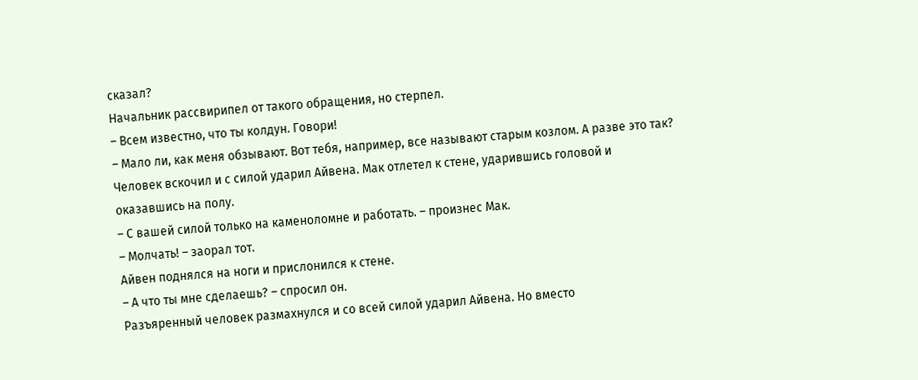сказал?
Начальник рассвирипел от такого обращения, но стерпел.
– Всем известно, что ты колдун. Говори!
– Мало ли, как меня обзывают. Вот тебя, например, все называют старым козлом. А разве это так?
Человек вскочил и с силой ударил Айвена. Мак отлетел к стене, ударившись головой и оказавшись на полу.
– С вашей силой только на каменоломне и работать. – произнес Мак.
– Молчать! – заорал тот.
Айвен поднялся на ноги и прислонился к стене.
– А что ты мне сделаешь? – спросил он.
Разъяренный человек размахнулся и со всей силой ударил Айвена. Но вместо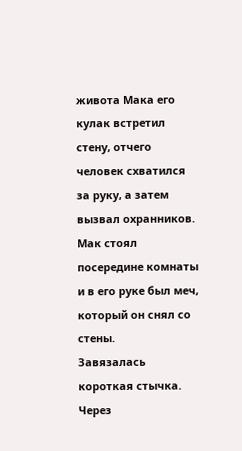живота Мака его кулак встретил стену, отчего человек схватился за руку, а затем вызвал охранников.
Мак стоял посередине комнаты и в его руке был меч, который он снял со стены.
Завязалась короткая стычка. Через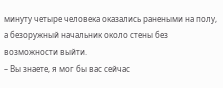минуту четыре человека оказались ранеными на полу, а безоружный начальник около стены без возможности выйти.
– Вы знаете, я мог бы вас сейчас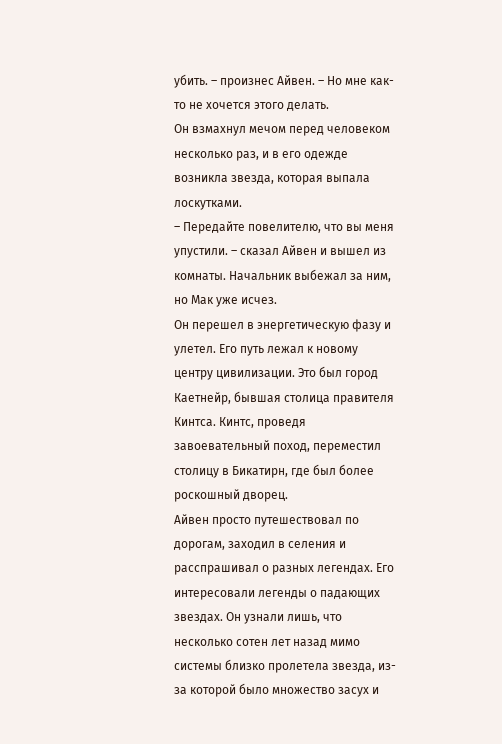убить. – произнес Айвен. – Но мне как-то не хочется этого делать.
Он взмахнул мечом перед человеком несколько раз, и в его одежде возникла звезда, которая выпала лоскутками.
– Передайте повелителю, что вы меня упустили. – сказал Айвен и вышел из комнаты. Начальник выбежал за ним, но Мак уже исчез.
Он перешел в энергетическую фазу и улетел. Его путь лежал к новому центру цивилизации. Это был город Каетнейр, бывшая столица правителя Кинтса. Кинтс, проведя завоевательный поход, переместил столицу в Бикатирн, где был более роскошный дворец.
Айвен просто путешествовал по дорогам, заходил в селения и расспрашивал о разных легендах. Его интересовали легенды о падающих звездах. Он узнали лишь, что несколько сотен лет назад мимо системы близко пролетела звезда, из-за которой было множество засух и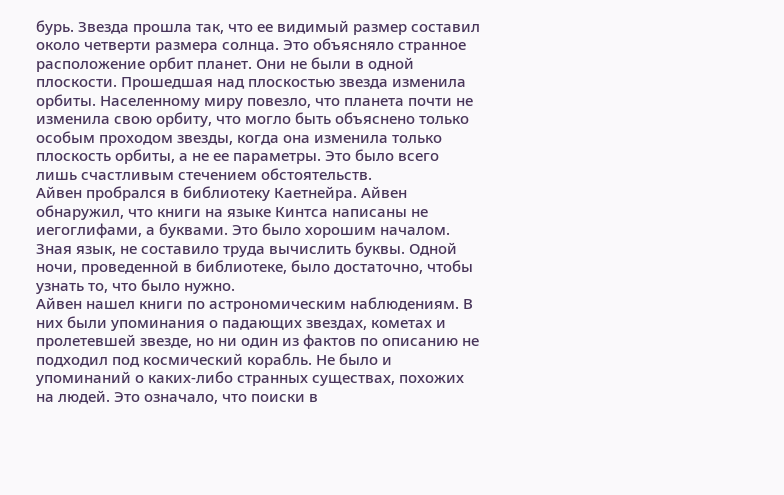бурь. Звезда прошла так, что ее видимый размер составил около четверти размера солнца. Это объясняло странное расположение орбит планет. Они не были в одной плоскости. Прошедшая над плоскостью звезда изменила орбиты. Населенному миру повезло, что планета почти не изменила свою орбиту, что могло быть объяснено только особым проходом звезды, когда она изменила только плоскость орбиты, а не ее параметры. Это было всего лишь счастливым стечением обстоятельств.
Айвен пробрался в библиотеку Каетнейра. Айвен обнаружил, что книги на языке Кинтса написаны не иегоглифами, а буквами. Это было хорошим началом. Зная язык, не составило труда вычислить буквы. Одной ночи, проведенной в библиотеке, было достаточно, чтобы узнать то, что было нужно.
Айвен нашел книги по астрономическим наблюдениям. В них были упоминания о падающих звездах, кометах и пролетевшей звезде, но ни один из фактов по описанию не подходил под космический корабль. Не было и упоминаний о каких-либо странных существах, похожих на людей. Это означало, что поиски в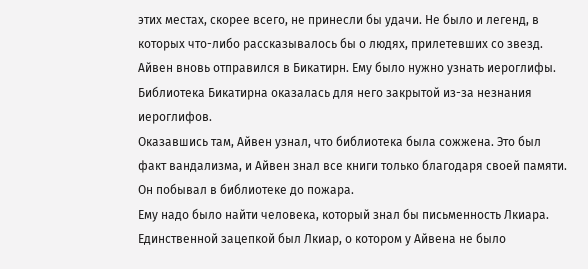этих местах, скорее всего, не принесли бы удачи. Не было и легенд, в которых что-либо рассказывалось бы о людях, прилетевших со звезд.
Айвен вновь отправился в Бикатирн. Ему было нужно узнать иероглифы. Библиотека Бикатирна оказалась для него закрытой из-за незнания иероглифов.
Оказавшись там, Айвен узнал, что библиотека была сожжена. Это был факт вандализма, и Айвен знал все книги только благодаря своей памяти. Он побывал в библиотеке до пожара.
Ему надо было найти человека, который знал бы письменность Лкиара. Единственной зацепкой был Лкиар, о котором у Айвена не было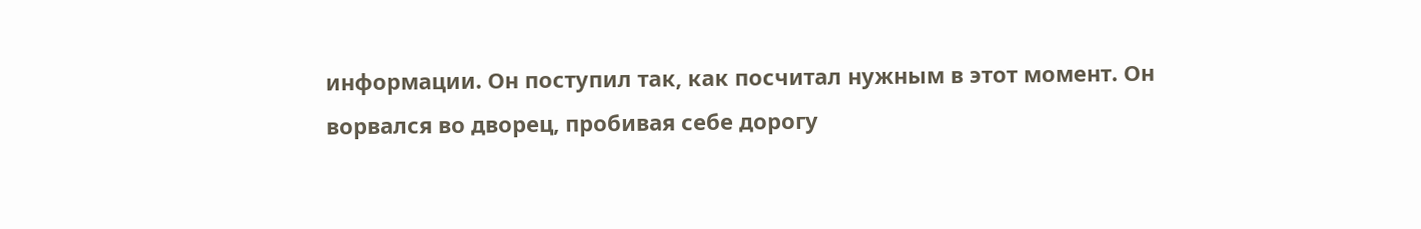информации. Он поступил так, как посчитал нужным в этот момент. Он ворвался во дворец, пробивая себе дорогу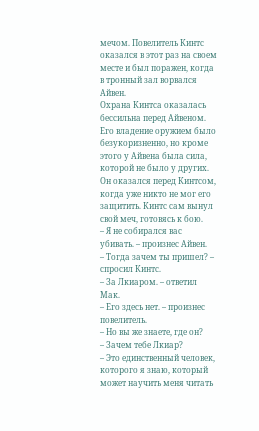мечом. Повелитель Кинтс оказался в этот раз на своем месте и был поражен, когда в тронный зал ворвался Айвен.
Охрана Кинтса оказалась бессильна перед Айвеном. Его владение оружием было безукоризненно, но кроме этого у Айвена была сила, которой не было у других.
Он оказался перед Кинтсом, когда уже никто не мог его защитить. Кинтс сам вынул свой меч, готовясь к бою.
– Я не собирался вас убивать. – произнес Айвен.
– Тогда зачем ты пришел? – спросил Кинтс.
– За Лкиаром. – ответил Мак.
– Его здесь нет. – произнес повелитель.
– Но вы же знаете, где он?
– Зачем тебе Лкиар?
– Это единственный человек, которого я знаю, который может научить меня читать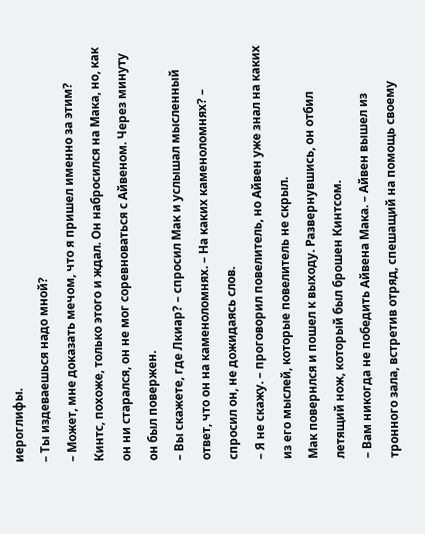иероглифы.
– Ты издеваешься надо мной?
– Может, мне доказать мечом, что я пришел именно за этим?
Кинтс, похоже, только этого и ждал. Он набросился на Мака, но, как он ни старался, он не мог соревноваться с Айвеном. Через минуту он был повержен.
– Вы скажете, где Лкиар? – спросил Мак и услышал мысленный ответ, что он на каменоломнях. – На каких каменоломнях? – спросил он, не дожидаясь слов.
– Я не скажу. – проговорил повелитель, но Айвен уже знал на каких из его мыслей, которые повелитель не скрыл.
Мак повернлся и пошел к выходу. Развернувшись, он отбил летящий нож, который был брошен Кинтсом.
– Вам никогда не победить Айвена Мака. – Айвен вышел из тронного зала, встретив отряд, спешащий на помощь своему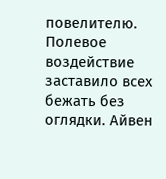повелителю.
Полевое воздействие заставило всех бежать без оглядки. Айвен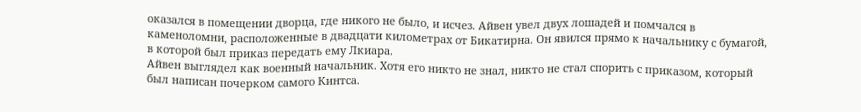оказался в помещении дворца, где никого не было, и исчез. Айвен увел двух лошадей и помчался в каменоломни, расположенные в двадцати километрах от Бикатирна. Он явился прямо к начальнику с бумагой, в которой был приказ передать ему Лкиара.
Айвен выглядел как военный начальник. Хотя его никто не знал, никто не стал спорить с приказом, который был написан почерком самого Кинтса.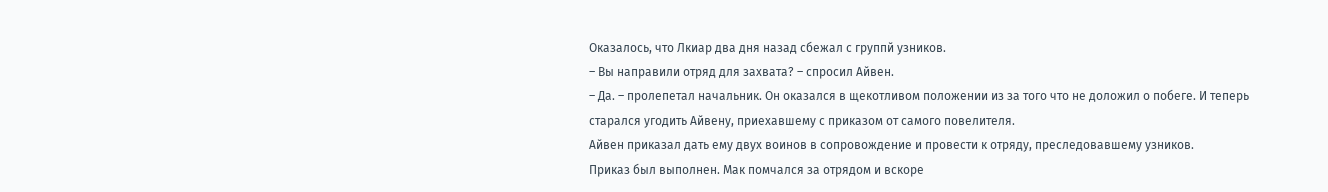Оказалось, что Лкиар два дня назад сбежал с группй узников.
– Вы направили отряд для захвата? – спросил Айвен.
– Да. – пролепетал начальник. Он оказался в щекотливом положении из за того что не доложил о побеге. И теперь старался угодить Айвену, приехавшему с приказом от самого повелителя.
Айвен приказал дать ему двух воинов в сопровождение и провести к отряду, преследовавшему узников.
Приказ был выполнен. Мак помчался за отрядом и вскоре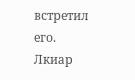встретил его. Лкиар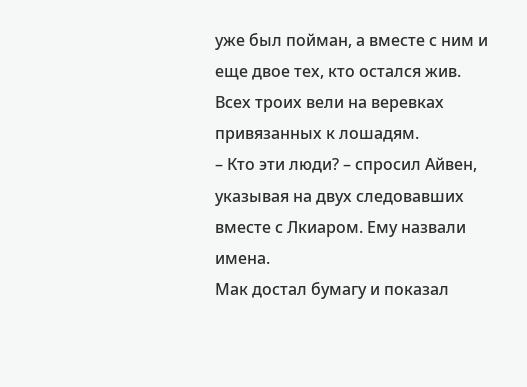уже был пойман, а вместе с ним и еще двое тех, кто остался жив. Всех троих вели на веревках привязанных к лошадям.
– Кто эти люди? – спросил Айвен, указывая на двух следовавших вместе с Лкиаром. Ему назвали имена.
Мак достал бумагу и показал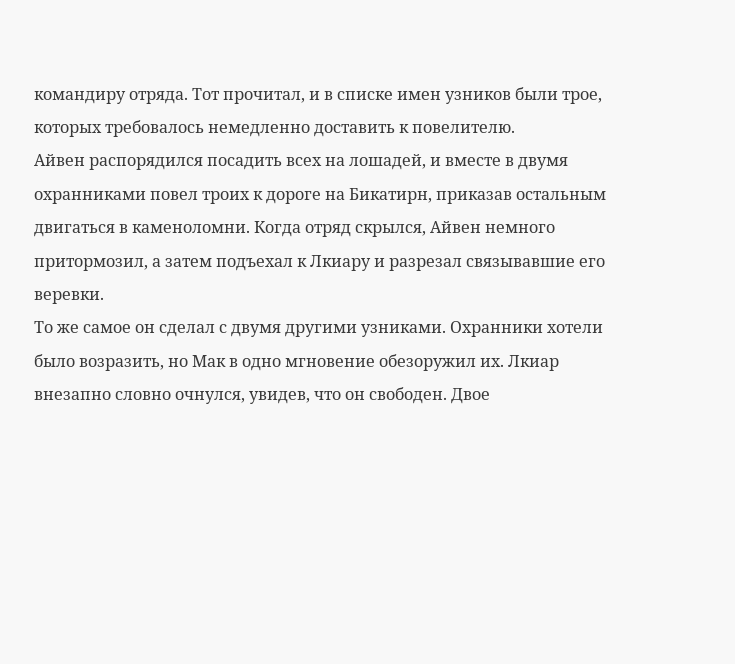командиру отряда. Тот прочитал, и в списке имен узников были трое, которых требовалось немедленно доставить к повелителю.
Айвен распорядился посадить всех на лошадей, и вместе в двумя охранниками повел троих к дороге на Бикатирн, приказав остальным двигаться в каменоломни. Когда отряд скрылся, Айвен немного притормозил, а затем подъехал к Лкиару и разрезал связывавшие его веревки.
То же самое он сделал с двумя другими узниками. Охранники хотели было возразить, но Мак в одно мгновение обезоружил их. Лкиар внезапно словно очнулся, увидев, что он свободен. Двое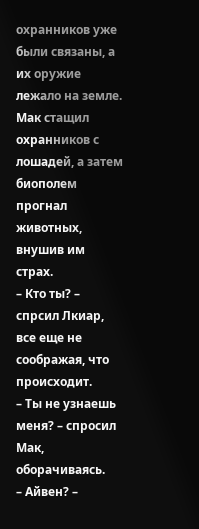охранников уже были связаны, а их оружие лежало на земле. Мак стащил охранников с лошадей, а затем биополем прогнал животных, внушив им страх.
– Кто ты? – спрсил Лкиар, все еще не соображая, что происходит.
– Ты не узнаешь меня? – спросил Мак, оборачиваясь.
– Айвен? –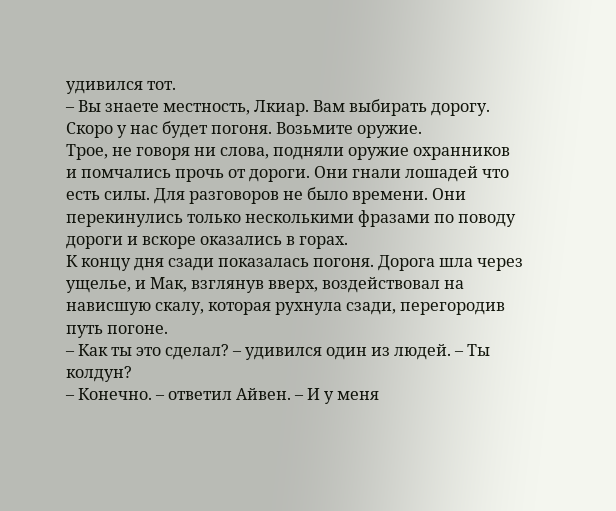удивился тот.
– Вы знаете местность, Лкиар. Вам выбирать дорогу. Скоро у нас будет погоня. Возьмите оружие.
Трое, не говоря ни слова, подняли оружие охранников и помчались прочь от дороги. Они гнали лошадей что есть силы. Для разговоров не было времени. Они перекинулись только несколькими фразами по поводу дороги и вскоре оказались в горах.
К концу дня сзади показалась погоня. Дорога шла через ущелье, и Мак, взглянув вверх, воздействовал на нависшую скалу, которая рухнула сзади, перегородив путь погоне.
– Как ты это сделал? – удивился один из людей. – Ты колдун?
– Конечно. – ответил Айвен. – И у меня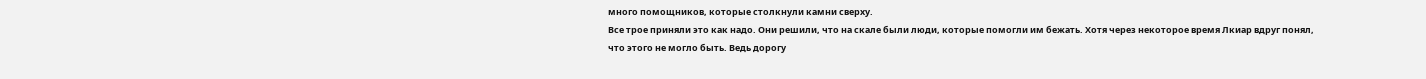много помощников, которые столкнули камни сверху.
Все трое приняли это как надо. Они решили, что на скале были люди, которые помогли им бежать. Хотя через некоторое время Лкиар вдруг понял, что этого не могло быть. Ведь дорогу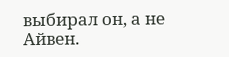выбирал он, а не Айвен.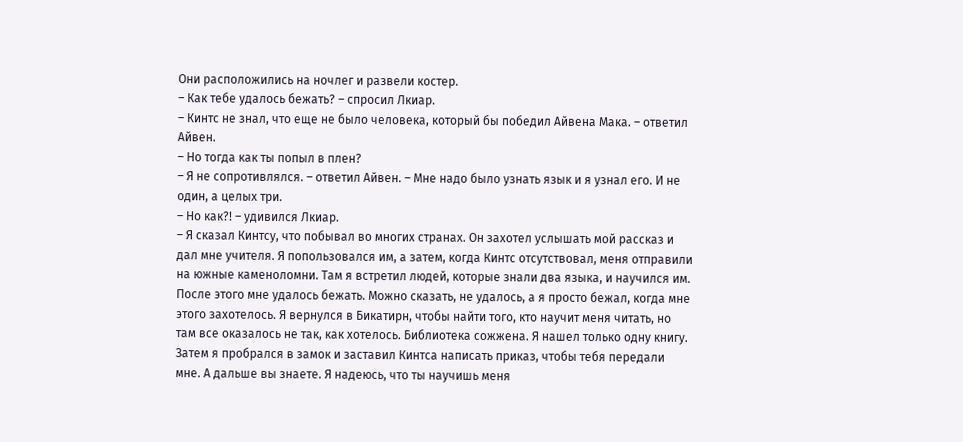Они расположились на ночлег и развели костер.
– Как тебе удалось бежать? – спросил Лкиар.
– Кинтс не знал, что еще не было человека, который бы победил Айвена Мака. – ответил Айвен.
– Но тогда как ты попыл в плен?
– Я не сопротивлялся. – ответил Айвен. – Мне надо было узнать язык и я узнал его. И не один, а целых три.
– Но как?! – удивился Лкиар.
– Я сказал Кинтсу, что побывал во многих странах. Он захотел услышать мой рассказ и дал мне учителя. Я попользовался им, а затем, когда Кинтс отсутствовал, меня отправили на южные каменоломни. Там я встретил людей, которые знали два языка, и научился им. После этого мне удалось бежать. Можно сказать, не удалось, а я просто бежал, когда мне этого захотелось. Я вернулся в Бикатирн, чтобы найти того, кто научит меня читать, но там все оказалось не так, как хотелось. Библиотека сожжена. Я нашел только одну книгу. Затем я пробрался в замок и заставил Кинтса написать приказ, чтобы тебя передали мне. А дальше вы знаете. Я надеюсь, что ты научишь меня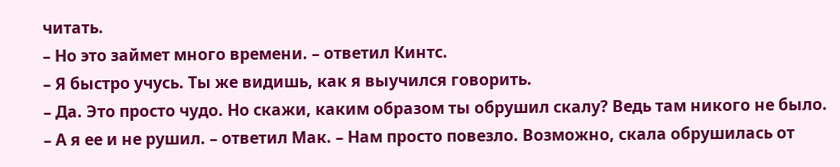читать.
– Но это займет много времени. – ответил Кинтс.
– Я быстро учусь. Ты же видишь, как я выучился говорить.
– Да. Это просто чудо. Но скажи, каким образом ты обрушил скалу? Ведь там никого не было.
– А я ее и не рушил. – ответил Мак. – Нам просто повезло. Возможно, скала обрушилась от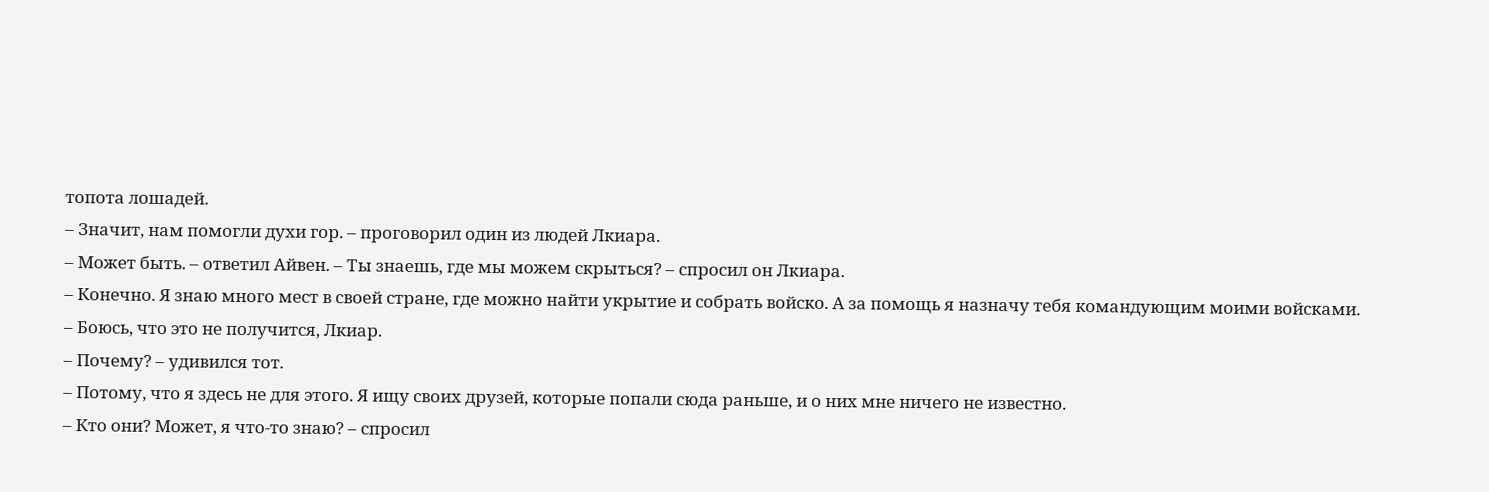топота лошадей.
– Значит, нам помогли духи гор. – проговорил один из людей Лкиара.
– Может быть. – ответил Айвен. – Ты знаешь, где мы можем скрыться? – спросил он Лкиара.
– Конечно. Я знаю много мест в своей стране, где можно найти укрытие и собрать войско. А за помощь я назначу тебя командующим моими войсками.
– Боюсь, что это не получится, Лкиар.
– Почему? – удивился тот.
– Потому, что я здесь не для этого. Я ищу своих друзей, которые попали сюда раньше, и о них мне ничего не известно.
– Кто они? Может, я что-то знаю? – спросил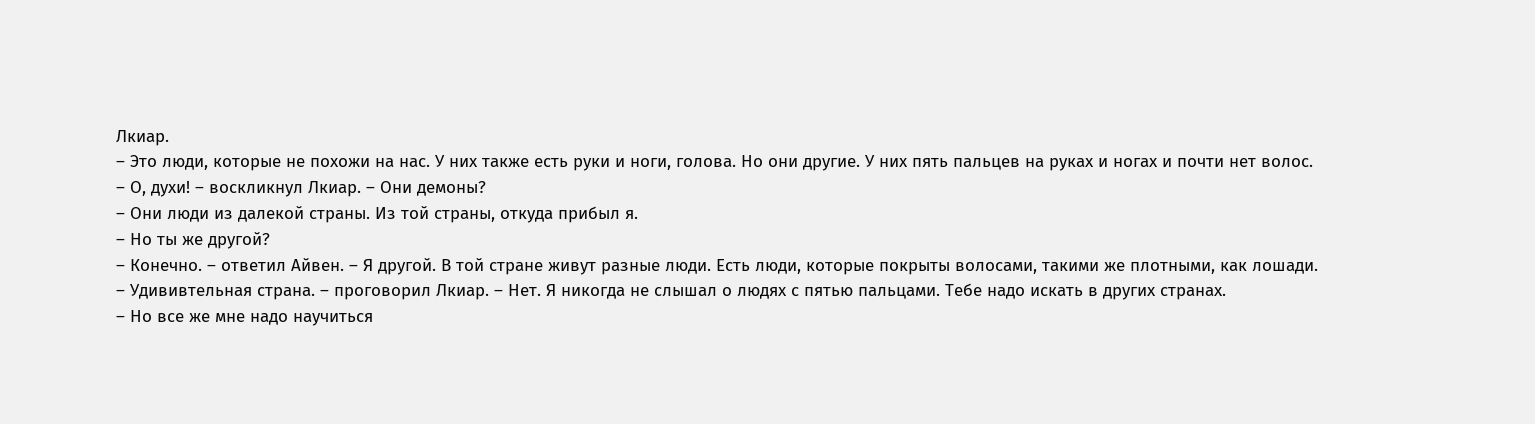Лкиар.
– Это люди, которые не похожи на нас. У них также есть руки и ноги, голова. Но они другие. У них пять пальцев на руках и ногах и почти нет волос.
– О, духи! – воскликнул Лкиар. – Они демоны?
– Они люди из далекой страны. Из той страны, откуда прибыл я.
– Но ты же другой?
– Конечно. – ответил Айвен. – Я другой. В той стране живут разные люди. Есть люди, которые покрыты волосами, такими же плотными, как лошади.
– Удививтельная страна. – проговорил Лкиар. – Нет. Я никогда не слышал о людях с пятью пальцами. Тебе надо искать в других странах.
– Но все же мне надо научиться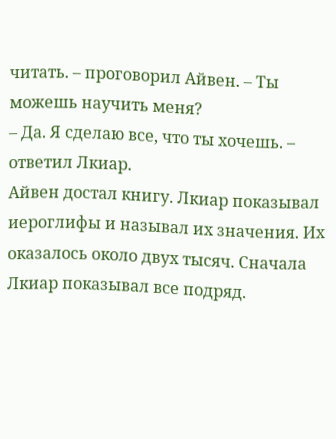читать. – проговорил Айвен. – Ты можешь научить меня?
– Да. Я сделаю все, что ты хочешь. – ответил Лкиар.
Айвен достал книгу. Лкиар показывал иероглифы и называл их значения. Их оказалось около двух тысяч. Сначала Лкиар показывал все подряд.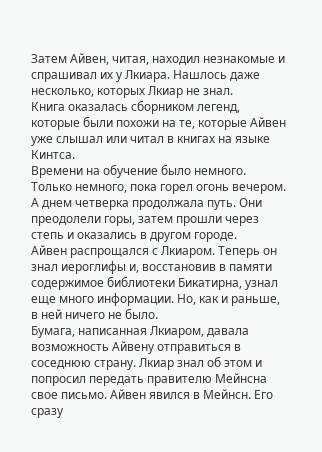Затем Айвен, читая, находил незнакомые и спрашивал их у Лкиара. Нашлось даже несколько, которых Лкиар не знал.
Книга оказалась сборником легенд, которые были похожи на те, которые Айвен уже слышал или читал в книгах на языке Кинтса.
Времени на обучение было немного. Только немного, пока горел огонь вечером. А днем четверка продолжала путь. Они преодолели горы, затем прошли через степь и оказались в другом городе.
Айвен распрощался с Лкиаром. Теперь он знал иероглифы и, восстановив в памяти содержимое библиотеки Бикатирна, узнал еще много информации. Но, как и раньше, в ней ничего не было.
Бумага, написанная Лкиаром, давала возможность Айвену отправиться в соседнюю страну. Лкиар знал об этом и попросил передать правителю Мейнсна свое письмо. Айвен явился в Мейнсн. Его сразу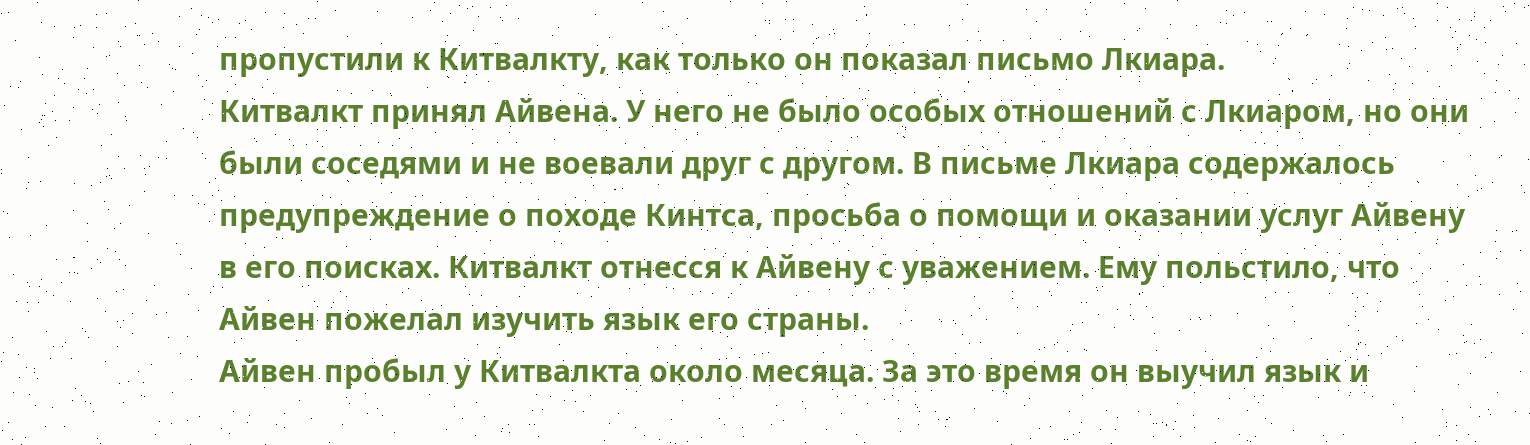пропустили к Китвалкту, как только он показал письмо Лкиара.
Китвалкт принял Айвена. У него не было особых отношений с Лкиаром, но они были соседями и не воевали друг с другом. В письме Лкиара содержалось предупреждение о походе Кинтса, просьба о помощи и оказании услуг Айвену в его поисках. Китвалкт отнесся к Айвену с уважением. Ему польстило, что Айвен пожелал изучить язык его страны.
Айвен пробыл у Китвалкта около месяца. За это время он выучил язык и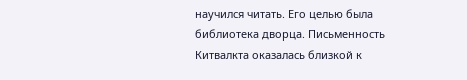научился читать. Его целью была библиотека дворца. Письменность Китвалкта оказалась близкой к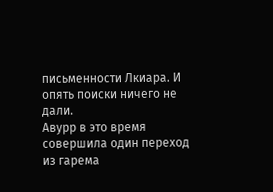письменности Лкиара. И опять поиски ничего не дали.
Авурр в это время совершила один переход из гарема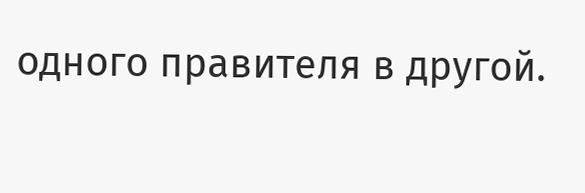одного правителя в другой.